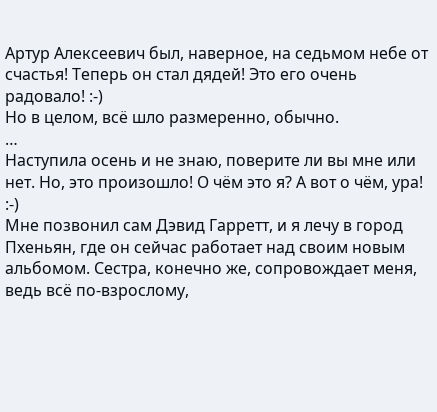Артур Алексеевич был, наверное, на седьмом небе от счастья! Теперь он стал дядей! Это его очень радовало! :-)
Но в целом, всё шло размеренно, обычно.
…
Наступила осень и не знаю, поверите ли вы мне или нет. Но, это произошло! О чём это я? А вот о чём, ура! :-)
Мне позвонил сам Дэвид Гарретт, и я лечу в город Пхеньян, где он сейчас работает над своим новым альбомом. Сестра, конечно же, сопровождает меня, ведь всё по-взрослому,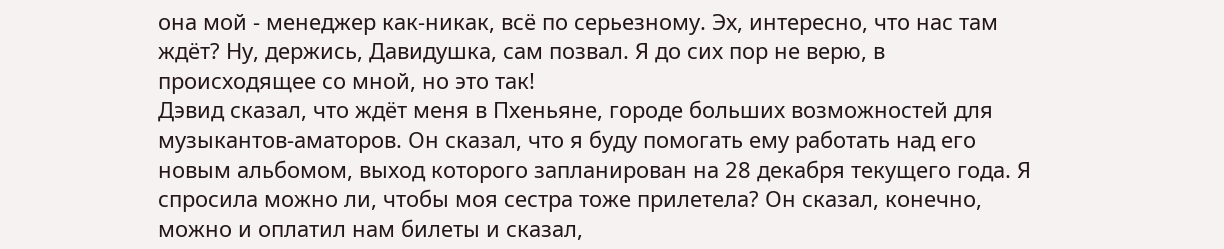она мой - менеджер как-никак, всё по серьезному. Эх, интересно, что нас там ждёт? Ну, держись, Давидушка, сам позвал. Я до сих пор не верю, в происходящее со мной, но это так!
Дэвид сказал, что ждёт меня в Пхеньяне, городе больших возможностей для музыкантов-аматоров. Он сказал, что я буду помогать ему работать над его новым альбомом, выход которого запланирован на 28 декабря текущего года. Я спросила можно ли, чтобы моя сестра тоже прилетела? Он сказал, конечно, можно и оплатил нам билеты и сказал,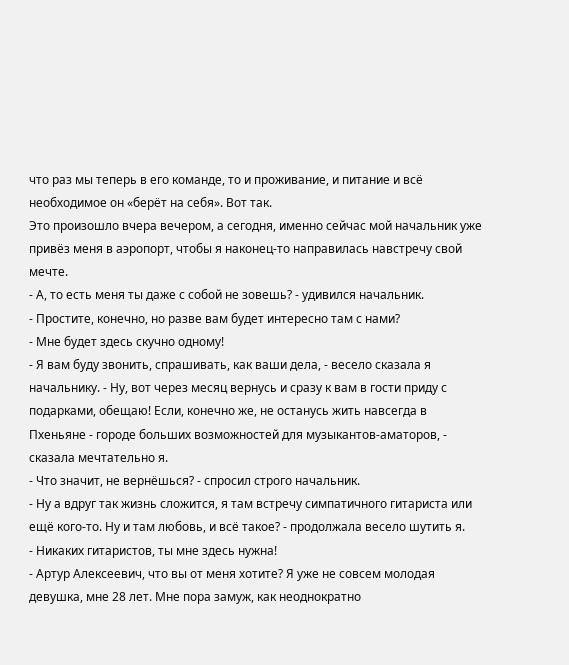что раз мы теперь в его команде, то и проживание, и питание и всё необходимое он «берёт на себя». Вот так.
Это произошло вчера вечером, а сегодня, именно сейчас мой начальник уже привёз меня в аэропорт, чтобы я наконец-то направилась навстречу свой мечте.
- А, то есть меня ты даже с собой не зовешь? - удивился начальник.
- Простите, конечно, но разве вам будет интересно там с нами?
- Мне будет здесь скучно одному!
- Я вам буду звонить, спрашивать, как ваши дела, - весело сказала я начальнику. - Ну, вот через месяц вернусь и сразу к вам в гости приду с подарками, обещаю! Если, конечно же, не останусь жить навсегда в Пхеньяне - городе больших возможностей для музыкантов-аматоров, - сказала мечтательно я.
- Что значит, не вернёшься? - спросил строго начальник.
- Ну а вдруг так жизнь сложится, я там встречу симпатичного гитариста или ещё кого-то. Ну и там любовь, и всё такое? - продолжала весело шутить я.
- Никаких гитаристов, ты мне здесь нужна!
- Артур Алексеевич, что вы от меня хотите? Я уже не совсем молодая девушка, мне 28 лет. Мне пора замуж, как неоднократно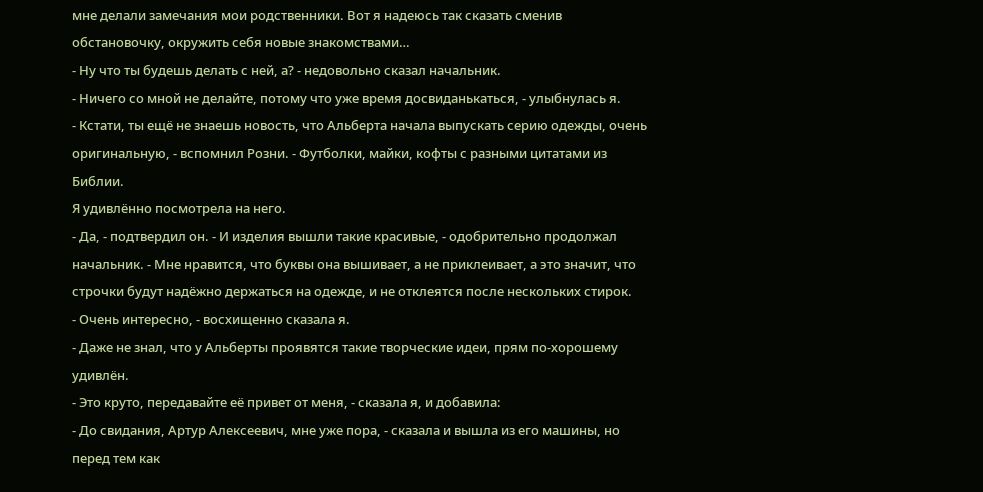мне делали замечания мои родственники. Вот я надеюсь так сказать сменив обстановочку, окружить себя новые знакомствами…
- Ну что ты будешь делать с ней, а? - недовольно сказал начальник.
- Ничего со мной не делайте, потому что уже время досвиданькаться, - улыбнулась я.
- Кстати, ты ещё не знаешь новость, что Альберта начала выпускать серию одежды, очень оригинальную, - вспомнил Розни. - Футболки, майки, кофты с разными цитатами из Библии.
Я удивлённо посмотрела на него.
- Да, - подтвердил он. - И изделия вышли такие красивые, - одобрительно продолжал начальник. - Мне нравится, что буквы она вышивает, а не приклеивает, а это значит, что строчки будут надёжно держаться на одежде, и не отклеятся после нескольких стирок.
- Очень интересно, - восхищенно сказала я.
- Даже не знал, что у Альберты проявятся такие творческие идеи, прям по-хорошему удивлён.
- Это круто, передавайте её привет от меня, - сказала я, и добавила:
- До свидания, Артур Алексеевич, мне уже пора, - сказала и вышла из его машины, но перед тем как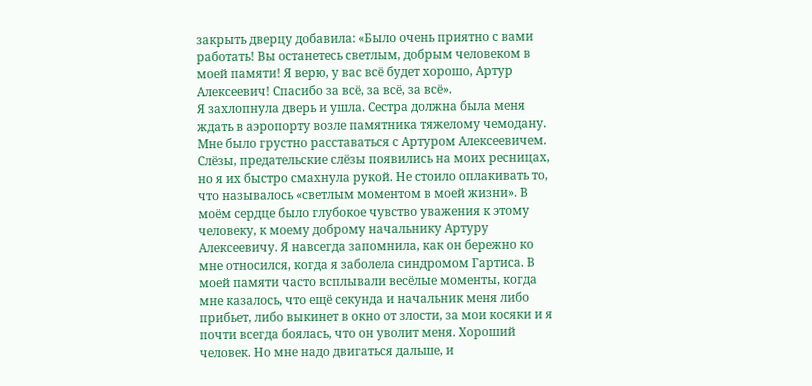закрыть дверцу добавила: «Было очень приятно с вами работать! Вы останетесь светлым, добрым человеком в моей памяти! Я верю, у вас всё будет хорошо, Артур Алексеевич! Спасибо за всё, за всё, за всё».
Я захлопнула дверь и ушла. Сестра должна была меня ждать в аэропорту возле памятника тяжелому чемодану.
Мне было грустно расставаться с Артуром Алексеевичем. Слёзы, предательские слёзы появились на моих ресницах, но я их быстро смахнула рукой. Не стоило оплакивать то, что называлось «светлым моментом в моей жизни». В моём сердце было глубокое чувство уважения к этому человеку, к моему доброму начальнику Артуру Алексеевичу. Я навсегда запомнила, как он бережно ко мне относился, когда я заболела синдромом Гартиса. В моей памяти часто всплывали весёлые моменты, когда мне казалось, что ещё секунда и начальник меня либо прибьет, либо выкинет в окно от злости, за мои косяки и я почти всегда боялась, что он уволит меня. Хороший человек. Но мне надо двигаться дальше, и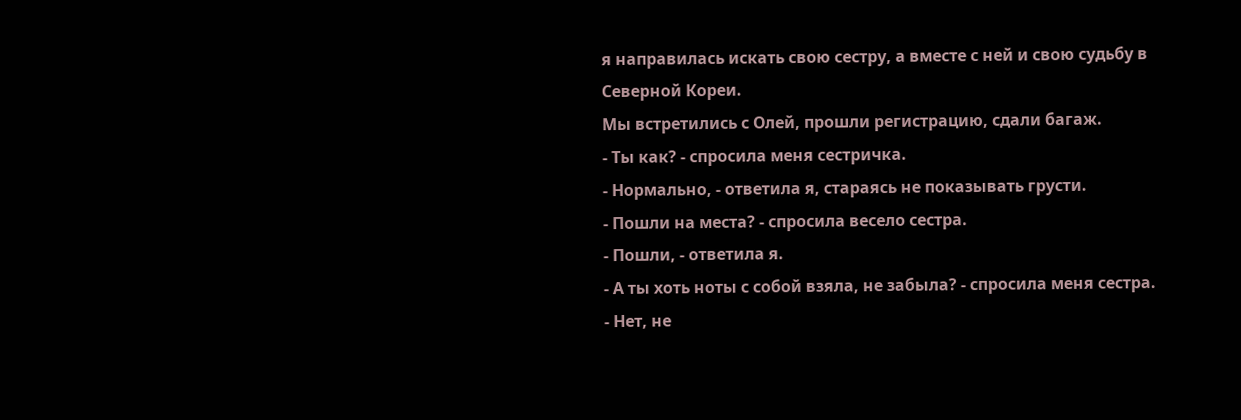я направилась искать свою сестру, а вместе с ней и свою судьбу в Северной Кореи.
Мы встретились с Олей, прошли регистрацию, сдали багаж.
- Ты как? - спросила меня сестричка.
- Нормально, - ответила я, стараясь не показывать грусти.
- Пошли на места? - спросила весело сестра.
- Пошли, - ответила я.
- А ты хоть ноты с собой взяла, не забыла? - спросила меня сестра.
- Нет, не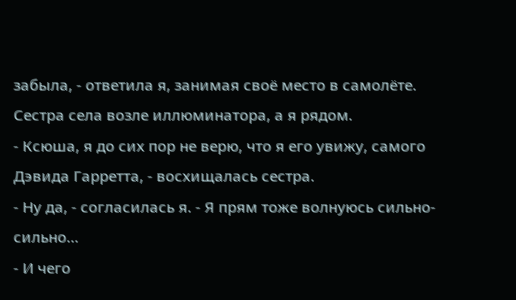забыла, - ответила я, занимая своё место в самолёте. Сестра села возле иллюминатора, а я рядом.
- Ксюша, я до сих пор не верю, что я его увижу, самого Дэвида Гарретта, - восхищалась сестра.
- Ну да, - согласилась я. - Я прям тоже волнуюсь сильно-сильно…
- И чего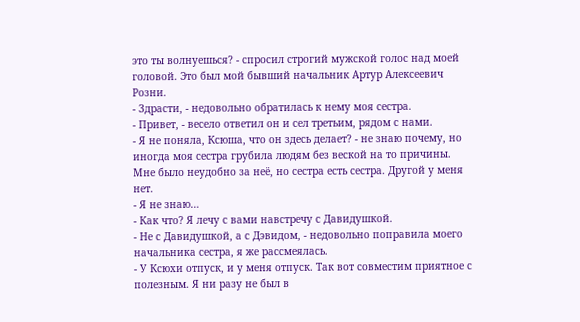это ты волнуешься? - спросил строгий мужской голос над моей головой. Это был мой бывший начальник Артур Алексеевич Розни.
- Здрасти, - недовольно обратилась к нему моя сестра.
- Привет, - весело ответил он и сел третьим, рядом с нами.
- Я не поняла, Ксюша, что он здесь делает? - не знаю почему, но иногда моя сестра грубила людям без веской на то причины. Мне было неудобно за неё, но сестра есть сестра. Другой у меня нет.
- Я не знаю…
- Как что? Я лечу с вами навстречу с Давидушкой.
- Не с Давидушкой, а с Дэвидом, - недовольно поправила моего начальника сестра, я же рассмеялась.
- У Ксюхи отпуск, и у меня отпуск. Так вот совместим приятное с полезным. Я ни разу не был в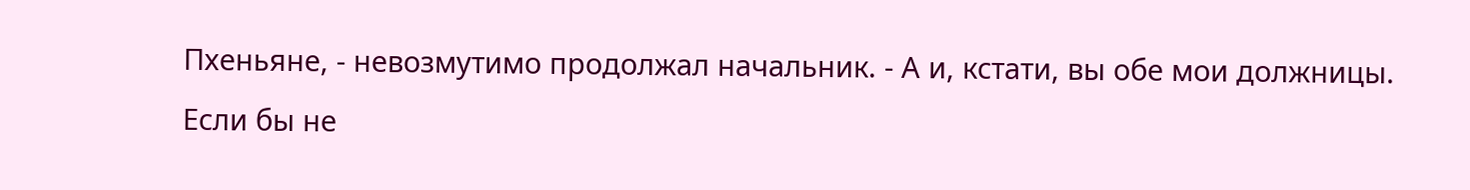Пхеньяне, - невозмутимо продолжал начальник. - А и, кстати, вы обе мои должницы. Если бы не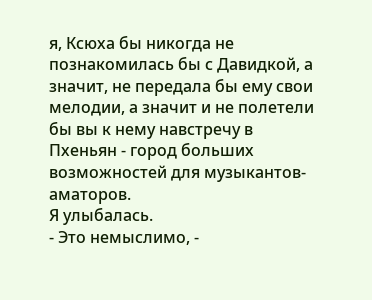я, Ксюха бы никогда не познакомилась бы с Давидкой, а значит, не передала бы ему свои мелодии, а значит и не полетели бы вы к нему навстречу в Пхеньян - город больших возможностей для музыкантов-аматоров.
Я улыбалась.
- Это немыслимо, -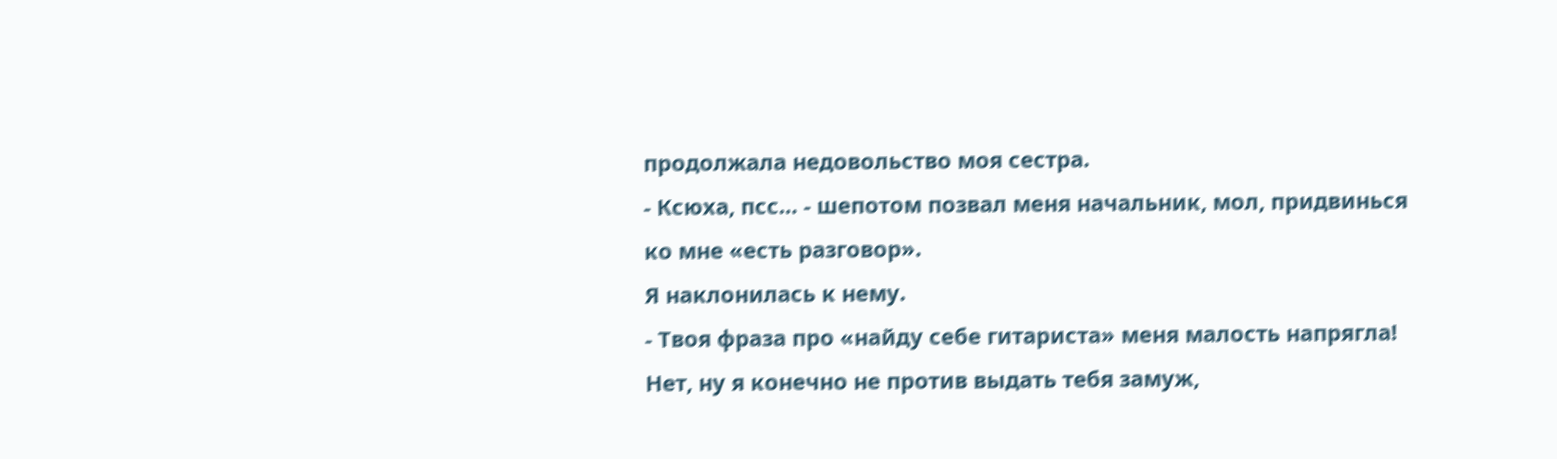продолжала недовольство моя сестра.
- Ксюха, псс… - шепотом позвал меня начальник, мол, придвинься ко мне «есть разговор».
Я наклонилась к нему.
- Твоя фраза про «найду себе гитариста» меня малость напрягла! Нет, ну я конечно не против выдать тебя замуж,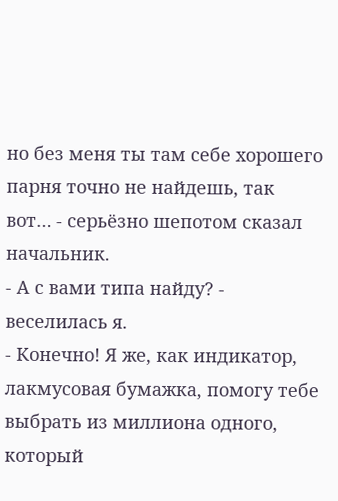но без меня ты там себе хорошего парня точно не найдешь, так вот… - серьёзно шепотом сказал начальник.
- А с вами типа найду? - веселилась я.
- Конечно! Я же, как индикатор, лакмусовая бумажка, помогу тебе выбрать из миллиона одного, который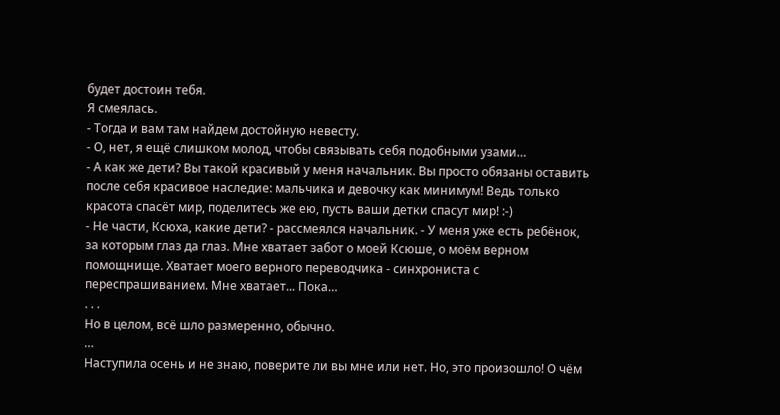будет достоин тебя.
Я смеялась.
- Тогда и вам там найдем достойную невесту.
- О, нет, я ещё слишком молод, чтобы связывать себя подобными узами…
- А как же дети? Вы такой красивый у меня начальник. Вы просто обязаны оставить после себя красивое наследие: мальчика и девочку как минимум! Ведь только красота спасёт мир, поделитесь же ею, пусть ваши детки спасут мир! :-)
- Не части, Ксюха, какие дети? - рассмеялся начальник. - У меня уже есть ребёнок, за которым глаз да глаз. Мне хватает забот о моей Ксюше, о моём верном помощнище. Хватает моего верного переводчика - синхрониста с переспрашиванием. Мне хватает... Пока…
. . .
Но в целом, всё шло размеренно, обычно.
…
Наступила осень и не знаю, поверите ли вы мне или нет. Но, это произошло! О чём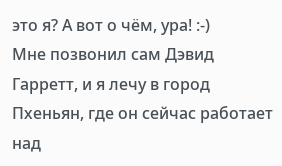это я? А вот о чём, ура! :-)
Мне позвонил сам Дэвид Гарретт, и я лечу в город Пхеньян, где он сейчас работает над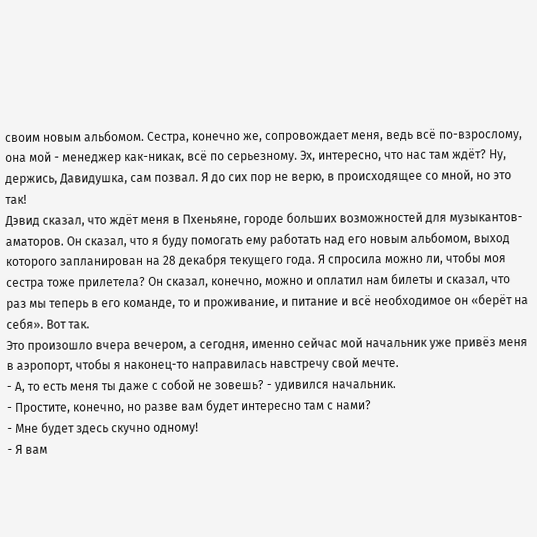своим новым альбомом. Сестра, конечно же, сопровождает меня, ведь всё по-взрослому, она мой - менеджер как-никак, всё по серьезному. Эх, интересно, что нас там ждёт? Ну, держись, Давидушка, сам позвал. Я до сих пор не верю, в происходящее со мной, но это так!
Дэвид сказал, что ждёт меня в Пхеньяне, городе больших возможностей для музыкантов-аматоров. Он сказал, что я буду помогать ему работать над его новым альбомом, выход которого запланирован на 28 декабря текущего года. Я спросила можно ли, чтобы моя сестра тоже прилетела? Он сказал, конечно, можно и оплатил нам билеты и сказал, что раз мы теперь в его команде, то и проживание, и питание и всё необходимое он «берёт на себя». Вот так.
Это произошло вчера вечером, а сегодня, именно сейчас мой начальник уже привёз меня в аэропорт, чтобы я наконец-то направилась навстречу свой мечте.
- А, то есть меня ты даже с собой не зовешь? - удивился начальник.
- Простите, конечно, но разве вам будет интересно там с нами?
- Мне будет здесь скучно одному!
- Я вам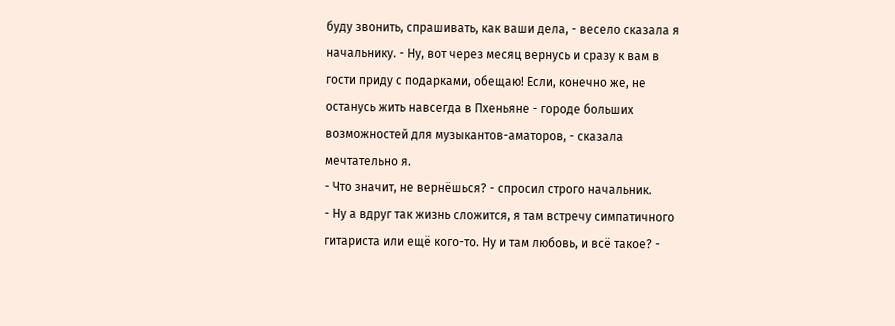буду звонить, спрашивать, как ваши дела, - весело сказала я начальнику. - Ну, вот через месяц вернусь и сразу к вам в гости приду с подарками, обещаю! Если, конечно же, не останусь жить навсегда в Пхеньяне - городе больших возможностей для музыкантов-аматоров, - сказала мечтательно я.
- Что значит, не вернёшься? - спросил строго начальник.
- Ну а вдруг так жизнь сложится, я там встречу симпатичного гитариста или ещё кого-то. Ну и там любовь, и всё такое? -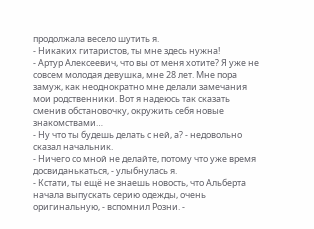продолжала весело шутить я.
- Никаких гитаристов, ты мне здесь нужна!
- Артур Алексеевич, что вы от меня хотите? Я уже не совсем молодая девушка, мне 28 лет. Мне пора замуж, как неоднократно мне делали замечания мои родственники. Вот я надеюсь так сказать сменив обстановочку, окружить себя новые знакомствами…
- Ну что ты будешь делать с ней, а? - недовольно сказал начальник.
- Ничего со мной не делайте, потому что уже время досвиданькаться, - улыбнулась я.
- Кстати, ты ещё не знаешь новость, что Альберта начала выпускать серию одежды, очень оригинальную, - вспомнил Розни. -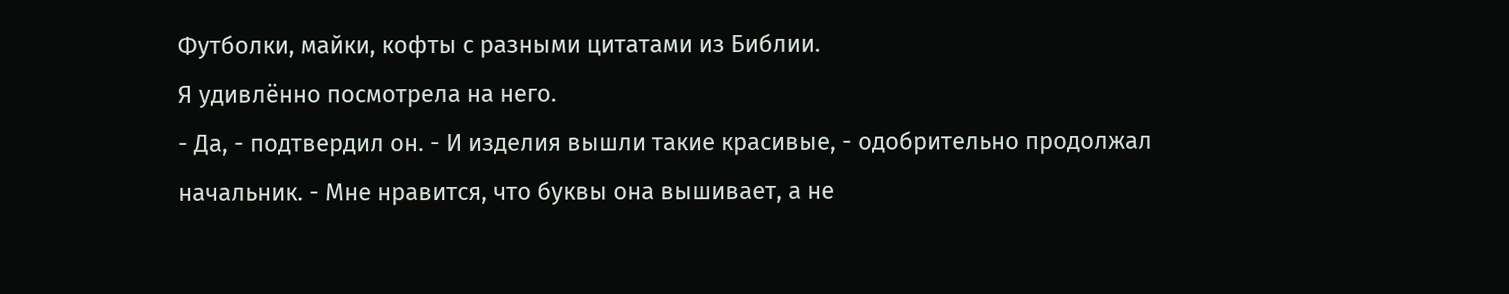Футболки, майки, кофты с разными цитатами из Библии.
Я удивлённо посмотрела на него.
- Да, - подтвердил он. - И изделия вышли такие красивые, - одобрительно продолжал начальник. - Мне нравится, что буквы она вышивает, а не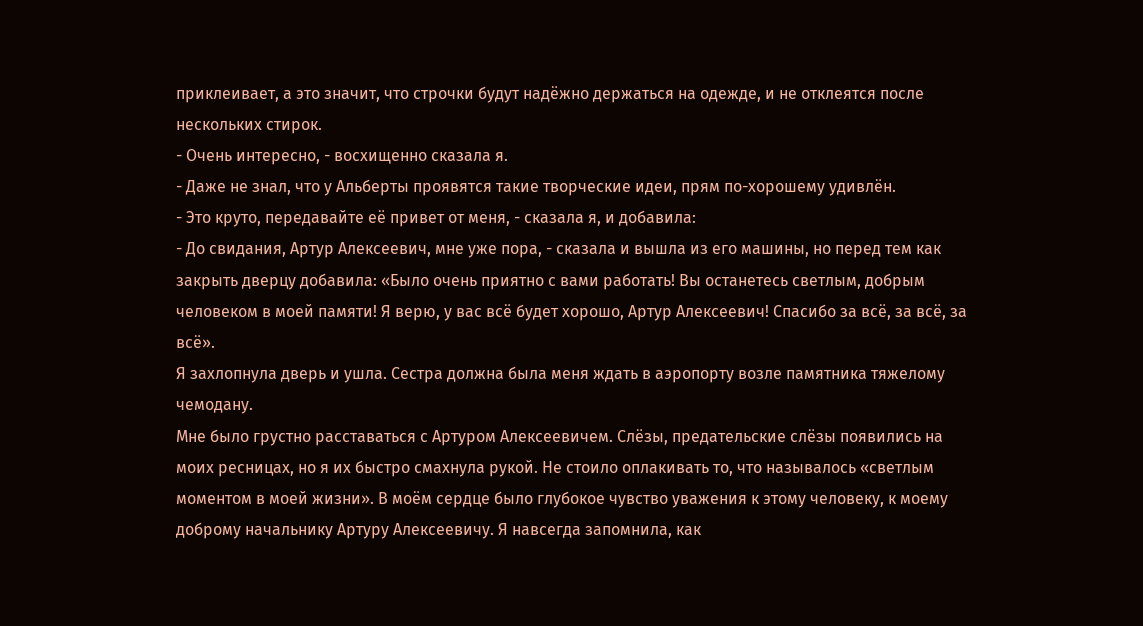приклеивает, а это значит, что строчки будут надёжно держаться на одежде, и не отклеятся после нескольких стирок.
- Очень интересно, - восхищенно сказала я.
- Даже не знал, что у Альберты проявятся такие творческие идеи, прям по-хорошему удивлён.
- Это круто, передавайте её привет от меня, - сказала я, и добавила:
- До свидания, Артур Алексеевич, мне уже пора, - сказала и вышла из его машины, но перед тем как закрыть дверцу добавила: «Было очень приятно с вами работать! Вы останетесь светлым, добрым человеком в моей памяти! Я верю, у вас всё будет хорошо, Артур Алексеевич! Спасибо за всё, за всё, за всё».
Я захлопнула дверь и ушла. Сестра должна была меня ждать в аэропорту возле памятника тяжелому чемодану.
Мне было грустно расставаться с Артуром Алексеевичем. Слёзы, предательские слёзы появились на моих ресницах, но я их быстро смахнула рукой. Не стоило оплакивать то, что называлось «светлым моментом в моей жизни». В моём сердце было глубокое чувство уважения к этому человеку, к моему доброму начальнику Артуру Алексеевичу. Я навсегда запомнила, как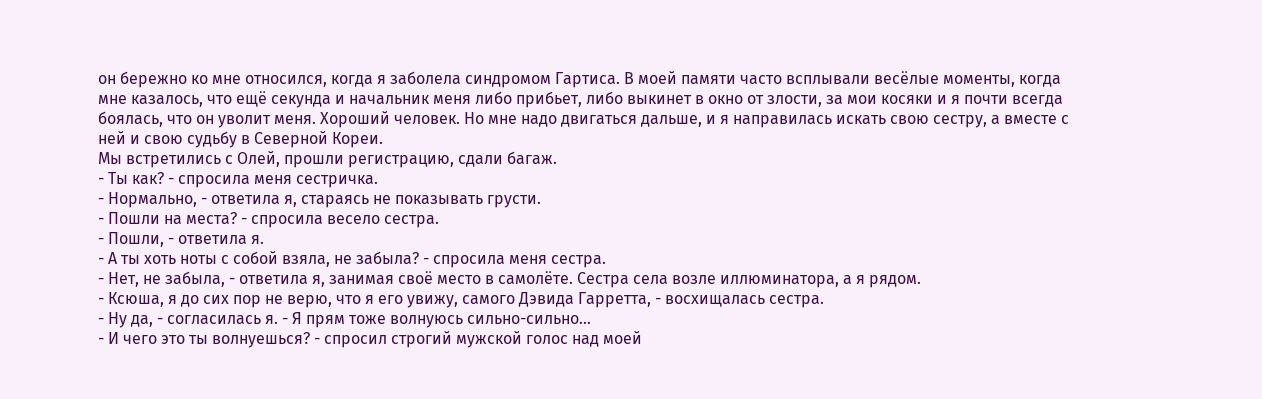он бережно ко мне относился, когда я заболела синдромом Гартиса. В моей памяти часто всплывали весёлые моменты, когда мне казалось, что ещё секунда и начальник меня либо прибьет, либо выкинет в окно от злости, за мои косяки и я почти всегда боялась, что он уволит меня. Хороший человек. Но мне надо двигаться дальше, и я направилась искать свою сестру, а вместе с ней и свою судьбу в Северной Кореи.
Мы встретились с Олей, прошли регистрацию, сдали багаж.
- Ты как? - спросила меня сестричка.
- Нормально, - ответила я, стараясь не показывать грусти.
- Пошли на места? - спросила весело сестра.
- Пошли, - ответила я.
- А ты хоть ноты с собой взяла, не забыла? - спросила меня сестра.
- Нет, не забыла, - ответила я, занимая своё место в самолёте. Сестра села возле иллюминатора, а я рядом.
- Ксюша, я до сих пор не верю, что я его увижу, самого Дэвида Гарретта, - восхищалась сестра.
- Ну да, - согласилась я. - Я прям тоже волнуюсь сильно-сильно…
- И чего это ты волнуешься? - спросил строгий мужской голос над моей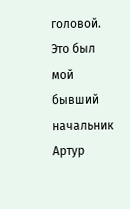головой. Это был мой бывший начальник Артур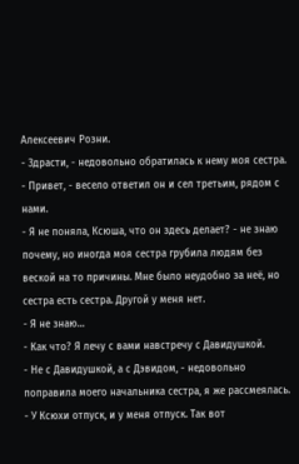Алексеевич Розни.
- Здрасти, - недовольно обратилась к нему моя сестра.
- Привет, - весело ответил он и сел третьим, рядом с нами.
- Я не поняла, Ксюша, что он здесь делает? - не знаю почему, но иногда моя сестра грубила людям без веской на то причины. Мне было неудобно за неё, но сестра есть сестра. Другой у меня нет.
- Я не знаю…
- Как что? Я лечу с вами навстречу с Давидушкой.
- Не с Давидушкой, а с Дэвидом, - недовольно поправила моего начальника сестра, я же рассмеялась.
- У Ксюхи отпуск, и у меня отпуск. Так вот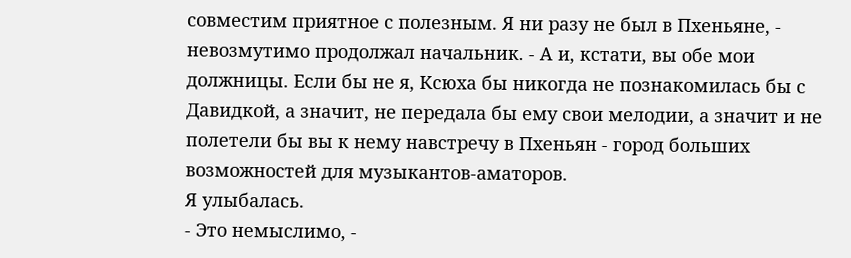совместим приятное с полезным. Я ни разу не был в Пхеньяне, - невозмутимо продолжал начальник. - А и, кстати, вы обе мои должницы. Если бы не я, Ксюха бы никогда не познакомилась бы с Давидкой, а значит, не передала бы ему свои мелодии, а значит и не полетели бы вы к нему навстречу в Пхеньян - город больших возможностей для музыкантов-аматоров.
Я улыбалась.
- Это немыслимо, -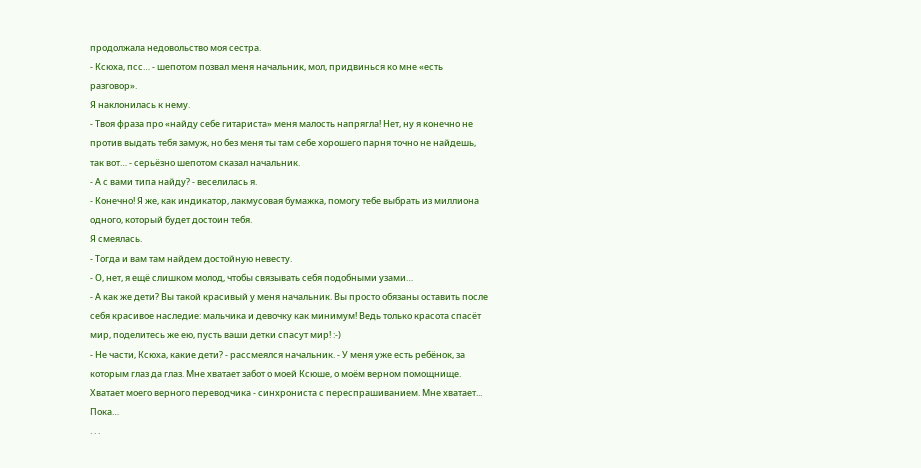продолжала недовольство моя сестра.
- Ксюха, псс… - шепотом позвал меня начальник, мол, придвинься ко мне «есть разговор».
Я наклонилась к нему.
- Твоя фраза про «найду себе гитариста» меня малость напрягла! Нет, ну я конечно не против выдать тебя замуж, но без меня ты там себе хорошего парня точно не найдешь, так вот… - серьёзно шепотом сказал начальник.
- А с вами типа найду? - веселилась я.
- Конечно! Я же, как индикатор, лакмусовая бумажка, помогу тебе выбрать из миллиона одного, который будет достоин тебя.
Я смеялась.
- Тогда и вам там найдем достойную невесту.
- О, нет, я ещё слишком молод, чтобы связывать себя подобными узами…
- А как же дети? Вы такой красивый у меня начальник. Вы просто обязаны оставить после себя красивое наследие: мальчика и девочку как минимум! Ведь только красота спасёт мир, поделитесь же ею, пусть ваши детки спасут мир! :-)
- Не части, Ксюха, какие дети? - рассмеялся начальник. - У меня уже есть ребёнок, за которым глаз да глаз. Мне хватает забот о моей Ксюше, о моём верном помощнище. Хватает моего верного переводчика - синхрониста с переспрашиванием. Мне хватает... Пока…
. . .